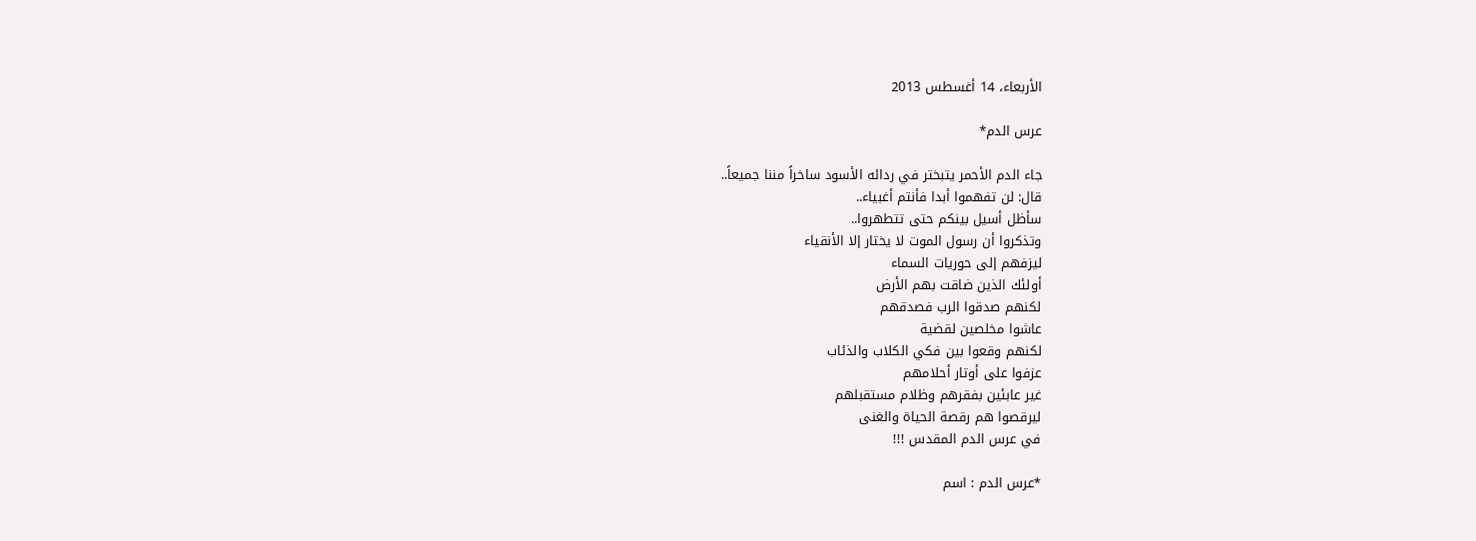الأربعاء، 14 أغسطس 2013

عرس الدم*

جاء الدم الأحمر يتبختر في ردائه الأسود ساخراً مننا جميعاً..
قال: لن تفهموا أبدا فأنتم أغبياء..
سأظل أسيل بينكم حتى تتطهروا..
وتذكروا أن رسول الموت لا يختار إلا الأنقياء
ليزفهم إلى حوريات السماء
أولئك الذين ضاقت بهم الأرض
لكنهم صدقوا الرب فصدقهم
عاشوا مخلصين لقضية
لكنهم وقعوا بين فكي الكلاب والذئاب
عزفوا على أوتار أحلامهم
غير عابئين بفقرهم وظلام مستقبلهم
ليرقصوا هم رقصة الحياة والغنى
في عرس الدم المقدس !!!

*عرس الدم : اسم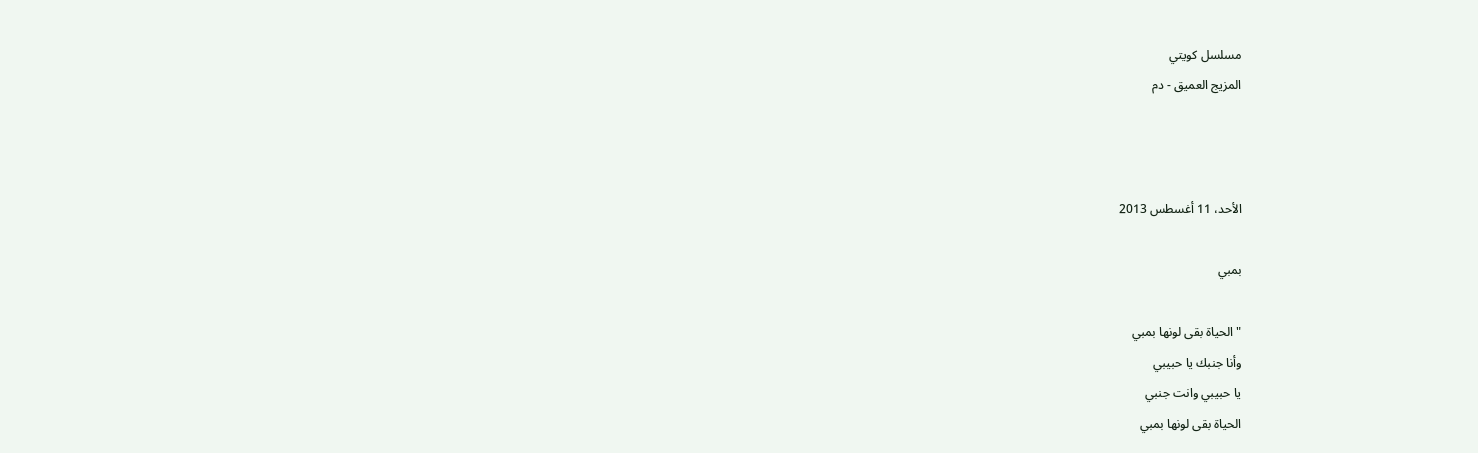مسلسل كويتي
المزيج العميق - دم



الأحد، 11 أغسطس 2013

بمبي

"الحياة بقى لونها بمبي
وأنا جنبك يا حبيبي
يا حبيبي وانت جنبي
الحياة بقى لونها بمبي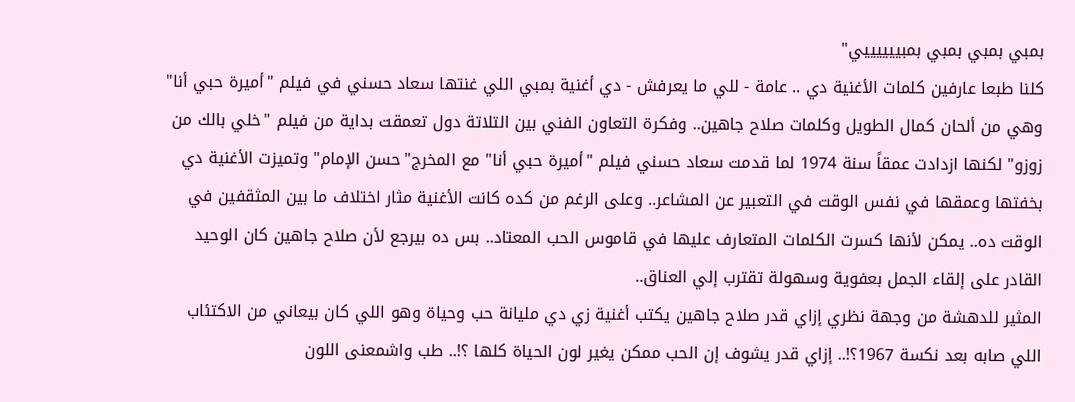بمبي بمبي بمبي بمبييييييي"
كلنا طبعا عارفين كلمات الأغنية دي .. عامة - للي ما يعرفش - دي أغنية بمبي اللي غنتها سعاد حسني في فيلم "أميرة حبي أنا" وهي من ألحان كمال الطويل وكلمات صلاح جاهين.. وفكرة التعاون الفني بين التلاتة دول تعمقت بداية من فيلم "خلي بالك من زوزو" لكنها ازدادت عمقاً سنة 1974 لما قدمت سعاد حسني فيلم "أميرة حبي أنا" مع المخرج"حسن الإمام" وتميزت الأغنية دي بخفتها وعمقها في نفس الوقت في التعبير عن المشاعر.. وعلى الرغم من كده كانت الأغنية مثار اختلاف ما بين المثقفين في الوقت ده.. يمكن لأنها كسرت الكلمات المتعارف عليها في قاموس الحب المعتاد.. بس ده بيرجع لأن صلاح جاهين كان الوحيد القادر على إلقاء الجمل بعفوية وسهولة تقترب إلي العناق..
المثير للدهشة من وجهة نظري إزاي قدر صلاح جاهين يكتب أغنية زي دي مليانة حب وحياة وهو اللي كان بيعاني من الاكتئاب اللي صابه بعد نكسة 1967؟!.. إزاي قدر يشوف إن الحب ممكن يغير لون الحياة كلها ؟!.. طب واشمعنى اللون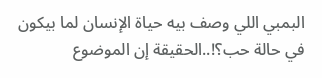البمبي اللي وصف بيه حياة الإنسان لما بيكون في حالة حب؟!..الحقيقة إن الموضوع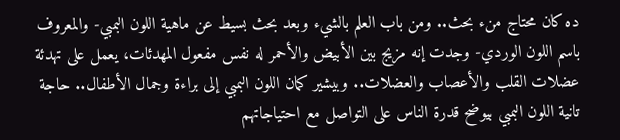ده كان محتاج منء بحث.. ومن باب العلم بالشيء وبعد بحث بسيط عن ماهية اللون البمبي- والمعروف باسم اللون الوردي- وجدت إنه مزيج بين الأبيض والأحمر له نفس مفعول المهدئات، يعمل على تهدئة عضلات القلب والأعصاب والعضلات.. وبيشير كمان اللون البمبي إلى براءة وجمال الأطفال.. حاجة تانية اللون البمبي بيوضح قدرة الناس على التواصل مع احتياجاتهم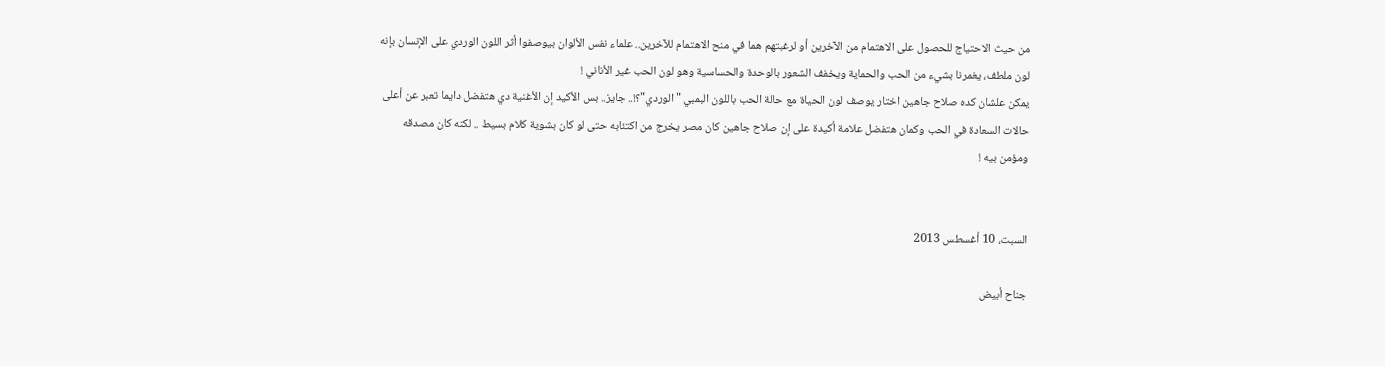من حيث الاحتياج للحصول على الاهتمام من الآخرين أو لرغبتهم هما في منح الاهتمام للآخرين.. علماء نفس الألوان بيوصفوا أثر اللون الوردي على الإنسان بإنه لون ملطف، يغمرنا بشيء من الحب والحماية ويخفف الشعور بالوحدة والحساسية وهو لون الحب غير الأناني !
يمكن علشان كده صلاح جاهين اختار يوصف لون الحياة مع حالة الحب باللون البمبي "الوردي"؟!.. جايز.. بس الأكيد إن الأغنية دي هتفضل دايما تعبر عن أعلى حالات السعادة في الحب وكمان هتفضل علامة أكيدة على إن صلاح جاهين كان مصر يخرج من اكتئابه حتى لو كان بشوية كلام بسيط .. لكنه كان مصدقه ومؤمن بيه !


السبت، 10 أغسطس 2013

جناح أبيض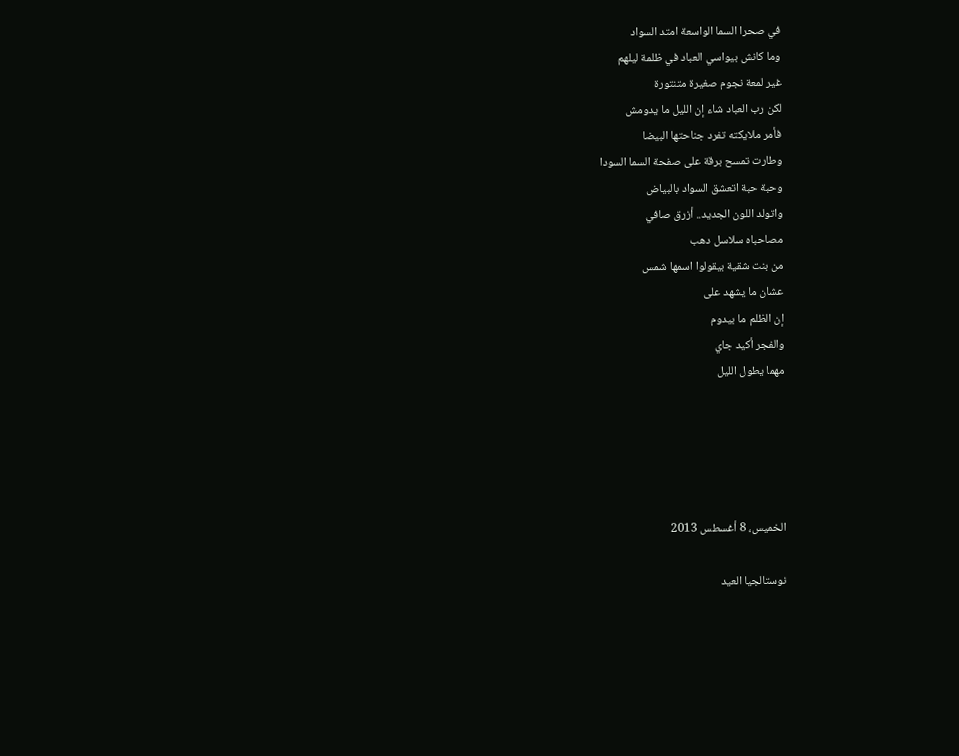في صحرا السما الواسعة امتد السواد
وما كانش بيواسي العباد في ظلمة ليلهم
غير لمعة نجوم صغيرة متنتورة
لكن رب العباد شاء إن الليل ما يدومش
فأمر ملايكته تفرد جناحتها البيضا
وطارت تمسح برقة على صفحة السما السودا
وحبة حبة اتعشق السواد بالبياض
واتولد اللون الجديد.. أزرق صافي
مصاحباه سلاسل دهب
من بنت شقية بيقولوا اسمها شمس
عشان ما يشهد على
إن الظلم ما بيدوم
والفجر أكيد جاي
مهما يطول الليل





الخميس، 8 أغسطس 2013

نوستالجيا العيد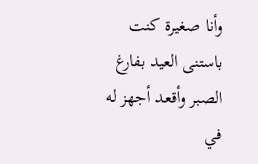وأنا صغيرة كنت باستنى العيد بفارغ الصبر وأقعد أجهز له في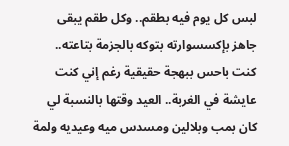لبس كل يوم فيه بطقم.. وكل طقم يبقى جاهز بإكسسوارته بتوكه بالجزمة بتاعته.. كنت باحس ببهجة حقيقية رغم إني كنت عايشة في الغربة.. العيد وقتها بالنسبة لي كان بمب وبلالين ومسدس ميه وعيديه ولمة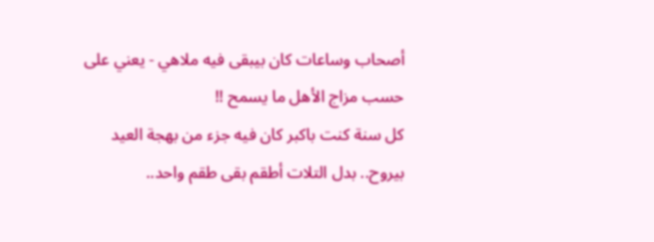أصحاب وساعات كان بيبقى فيه ملاهي - يعني على حسب مزاج الأهل ما يسمح !!
كل سنة كنت باكبر كان فيه جزء من بهجة العيد بيروح.. بدل التلات أطقم بقى طقم واحد..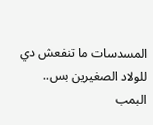المسدسات ما تنفعش دي للولاد الصغيرين بس.. البمب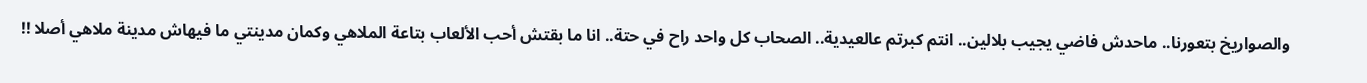والصواريخ بتعورنا.. ماحدش فاضي يجيب بلالين.. انتم كبرتم عالعيدية.. الصحاب كل واحد راح في حتة.. انا ما بقتش أحب الألعاب بتاعة الملاهي وكمان مدينتي ما فيهاش مدينة ملاهي أصلا !!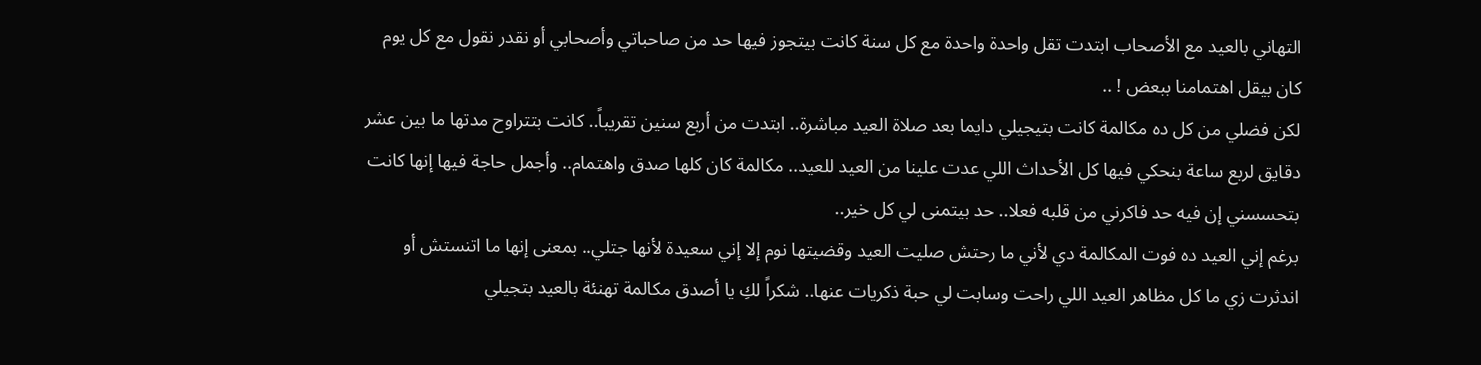التهاني بالعيد مع الأصحاب ابتدت تقل واحدة واحدة مع كل سنة كانت بيتجوز فيها حد من صاحباتي وأصحابي أو نقدر نقول مع كل يوم كان بيقل اهتمامنا ببعض ! ..
لكن فضلي من كل ده مكالمة كانت بتيجيلي دايما بعد صلاة العيد مباشرة.. ابتدت من أربع سنين تقريباً.. كانت بتتراوح مدتها ما بين عشر دقايق لربع ساعة بنحكي فيها كل الأحداث اللي عدت علينا من العيد للعيد.. مكالمة كان كلها صدق واهتمام.. وأجمل حاجة فيها إنها كانت بتحسسني إن فيه حد فاكرني من قلبه فعلا.. حد بيتمنى لي كل خير..
برغم إني العيد ده فوت المكالمة دي لأني ما رحتش صليت العيد وقضيتها نوم إلا إني سعيدة لأنها جتلي.. بمعنى إنها ما اتنستش أو اندثرت زي ما كل مظاهر العيد اللي راحت وسابت لي حبة ذكريات عنها.. شكراً لكِ يا أصدق مكالمة تهنئة بالعيد بتجيلي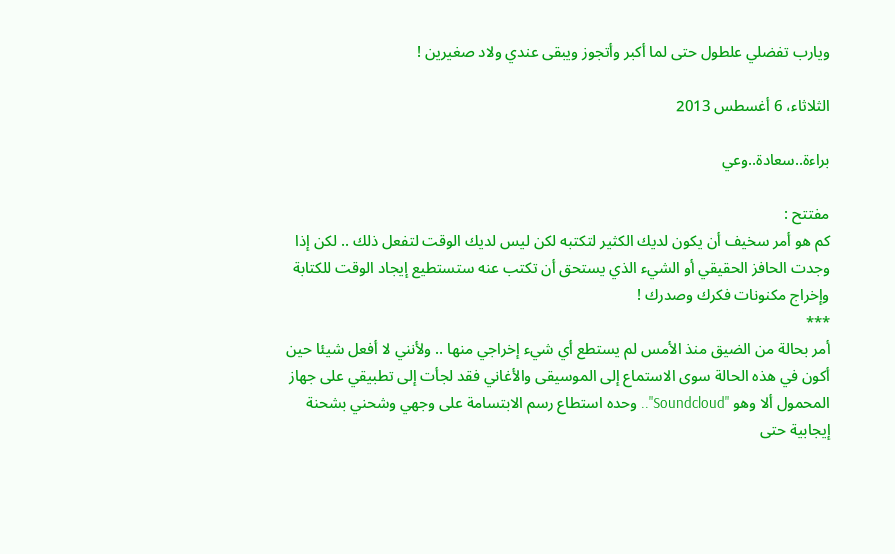ويارب تفضلي علطول حتى لما أكبر وأتجوز ويبقى عندي ولاد صغيرين !

الثلاثاء، 6 أغسطس 2013

براءة..سعادة..وعي

مفتتح :
كم هو أمر سخيف أن يكون لديك الكثير لتكتبه لكن ليس لديك الوقت لتفعل ذلك .. لكن إذا وجدت الحافز الحقيقي أو الشيء الذي يستحق أن تكتب عنه ستستطيع إيجاد الوقت للكتابة وإخراج مكنونات فكرك وصدرك !
***
أمر بحالة من الضيق منذ الأمس لم يستطع أي شيء إخراجي منها .. ولأنني لا أفعل شيئا حين أكون في هذه الحالة سوى الاستماع إلى الموسيقى والأغاني فقد لجأت إلى تطبيقي على جهاز المحمول ألا وهو "Soundcloud".. وحده استطاع رسم الابتسامة على وجهي وشحني بشحنة إيجابية حتى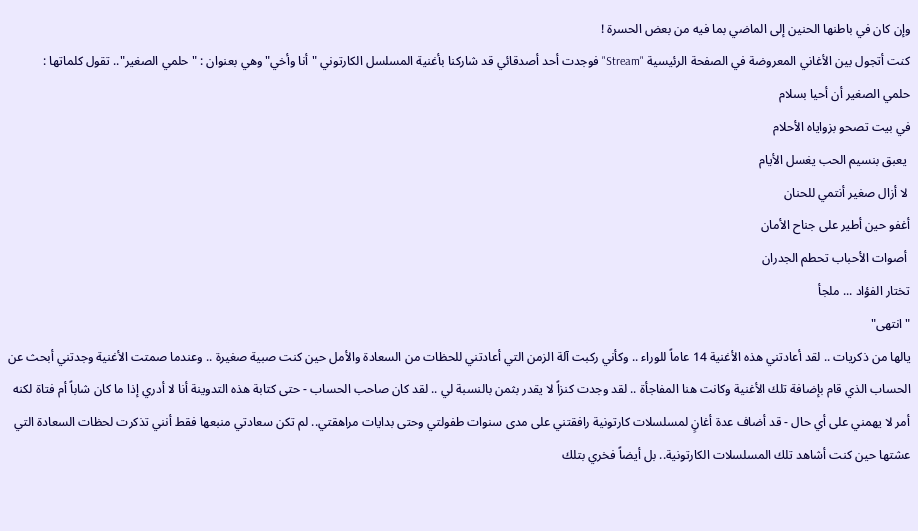وإن كان في باطنها الحنين إلى الماضي بما فيه من بعض الحسرة !
كنت أتجول بين الأغاني المعروضة في الصفحة الرئيسية "Stream" فوجدت أحد أصدقائي قد شاركنا بأغنية المسلسل الكارتوني "أنا وأخي" وهي بعنوان : "حلمي الصغير".. تقول كلماتها :
حلمي الصغير أن أحيا بسلام
في بيت تصحو بزواياه الأحلام
 يعبق بنسيم الحب يغسل الأيام
 لا أزال صغير أنتمي للحنان
أغفو حين أطير على جناح الأمان
 أصوات الأحباب تحطم الجدران
تختار الفؤاد ... ملجأ
"انتهى"
يالها من ذكريات .. لقد أعادتني هذه الأغنية 14 عاماً للوراء .. وكأني ركبت آلة الزمن التي أعادتني للحظات من السعادة والأمل حين كنت صبية صغيرة .. وعندما صمتت الأغنية وجدتني أبحث عن الحساب الذي قام بإضافة تلك الأغنية وكانت هنا المفاجأة .. لقد وجدت كنزاً لا يقدر بثمن بالنسبة لي .. لقد كان صاحب الحساب - حتى كتابة هذه التدوينة أنا لا أدري إذا ما كان شاباً أم فتاة لكنه أمر لا يهمني على أي حال - قد أضاف عدة أغانٍ لمسلسلات كارتونية رافقتني على مدى سنوات طفولتي وحتى بدايات مراهقتي.. لم تكن سعادتي منبعها فقط أنني تذكرت لحظات السعادة التي عشتها حين كنت أشاهد تلك المسلسلات الكارتونية.. بل أيضاً فخري بتلك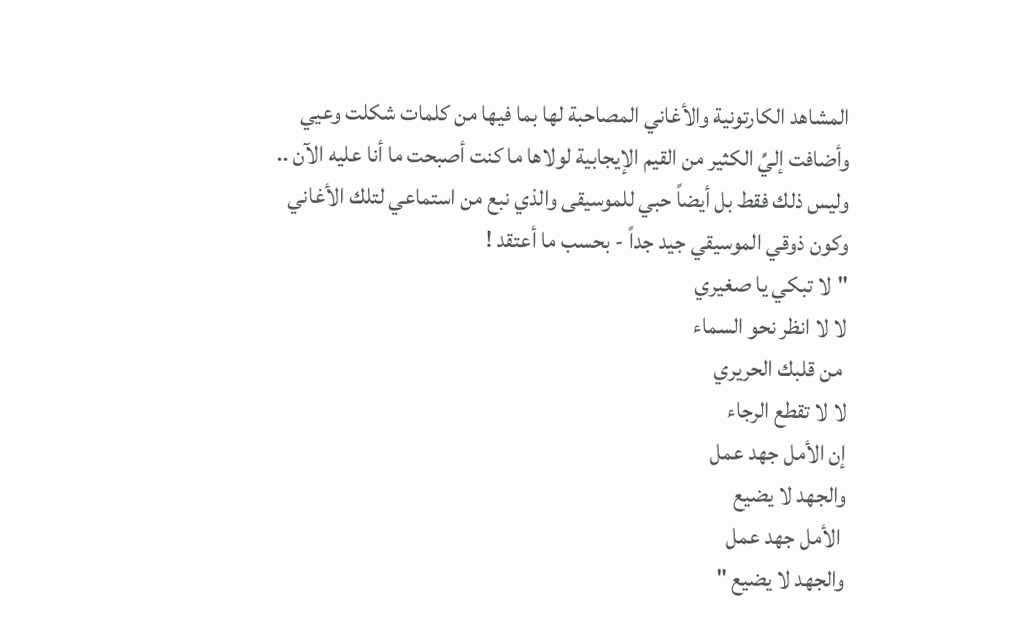المشاهد الكارتونية والأغاني المصاحبة لها بما فيها من كلمات شكلت وعيي وأضافت إليِّ الكثير من القيم الإيجابية لولاها ما كنت أصبحت ما أنا عليه الآن .. وليس ذلك فقط بل أيضاً حبي للموسيقى والذي نبع من استماعي لتلك الأغاني وكون ذوقي الموسيقي جيد جداً - بحسب ما أعتقد !
"لا تبكي يا صغيري
لا لا انظر نحو السماء
 من قلبك الحريري
لا لا تقطع الرجاء
إن الأمل جهد عمل
والجهد لا يضيع
 الأمل جهد عمل
والجهد لا يضيع "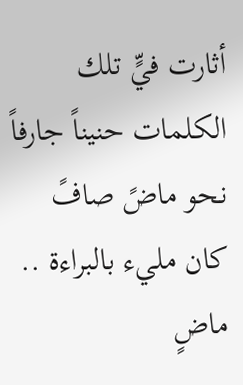أثارت فيٍّ تلك الكلمات حنيناً جارفاً نحو ماضً صافً كان مليء بالبراءة .. ماضٍ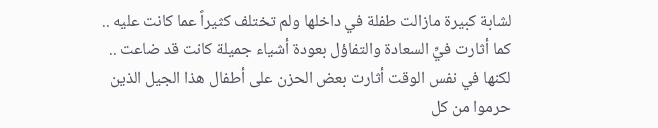لشابة كبيرة مازالت طفلة في داخلها ولم تختلف كثيراً عما كانت عليه .. كما أثارت فيِّ السعادة والتفاؤل بعودة أشياء جميلة كانت قد ضاعت .. لكنها في نفس الوقت أثارت بعض الحزن على أطفال هذا الجيل الذين حرموا من كل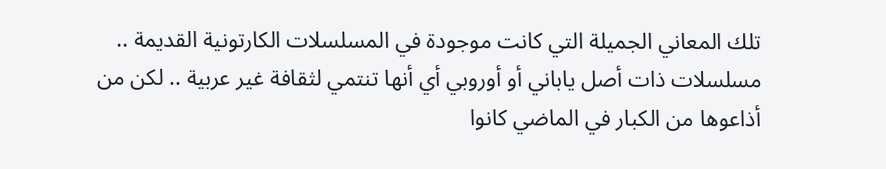تلك المعاني الجميلة التي كانت موجودة في المسلسلات الكارتونية القديمة .. مسلسلات ذات أصل ياباني أو أوروبي أي أنها تنتمي لثقافة غير عربية .. لكن من أذاعوها من الكبار في الماضي كانوا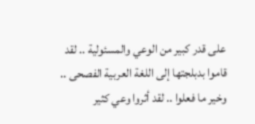على قدر كبير من الوعي والمسئولية .. لقد قاموا بدبلجتها إلى اللغة العربية الفصحى .. وخير ما فعلوا .. لقد أثروا وعي كثير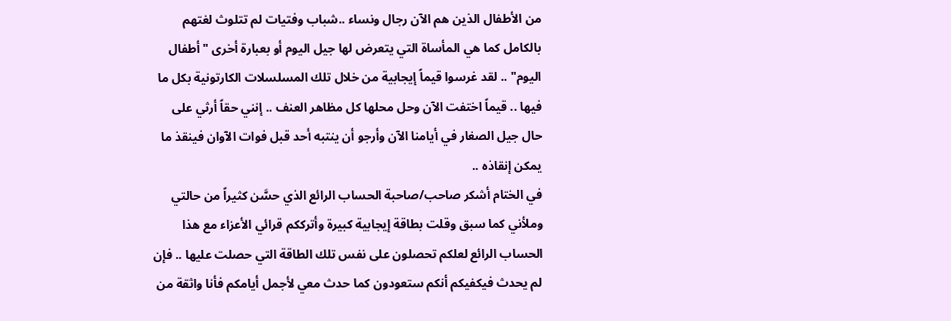من الأطفال الذين هم الآن رجال ونساء ..شباب وفتيات لم تتلوث لغتهم بالكامل كما هي المأساة التي يتعرض لها جيل اليوم أو بعبارة أخرى "أطفال اليوم" .. لقد غرسوا قيماً إيجابية من خلال تلك المسلسلات الكارتونية بكل ما فيها .. قيماً اختفت الآن وحل محلها كل مظاهر العنف .. إنني حقاً أرثي على حال جيل الصغار في أيامنا الآن وأرجو أن ينتبه أحد قبل فوات الآوان فينقذ ما يمكن إنقاذه ..
في الختام أشكر صاحب/صاحبة الحساب الرائع الذي حسَّن كثيراً من حالتي وملأني كما سبق وقلت بطاقة إيجابية كبيرة وأترككم قرائي الأعزاء مع هذا الحساب الرائع لعلكم تحصلون على نفس تلك الطاقة التي حصلت عليها .. فإن لم يحدث فيكفيكم أنكم ستعودون كما حدث معي لأجمل أيامكم فأنا واثقة من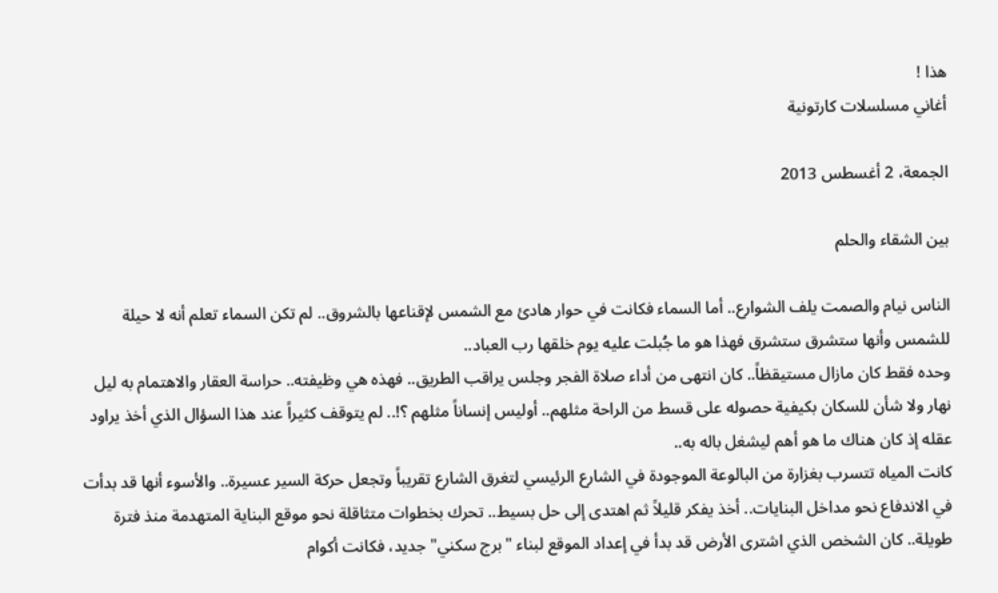هذا !
أغاني مسلسلات كارتونية

الجمعة، 2 أغسطس 2013

بين الشقاء والحلم

الناس نيام والصمت يلف الشوارع.. أما السماء فكانت في حوار هادئ مع الشمس لإقناعها بالشروق.. لم تكن السماء تعلم أنه لا حيلة للشمس وأنها ستشرق ستشرق فهذا هو ما جُبلت عليه يوم خلقها رب العباد..
وحده فقط كان مازال مستيقظاً.. كان انتهى من أداء صلاة الفجر وجلس يراقب الطريق.. فهذه هي وظيفته.. حراسة العقار والاهتمام به ليل نهار ولا شأن للسكان بكيفية حصوله على قسط من الراحة مثلهم.. أوليس إنساناً مثلهم ؟!.. لم يتوقف كثيراً عند هذا السؤال الذي أخذ يراود عقله إذ كان هناك ما هو أهم ليشغل باله به..
كانت المياه تتسرب بغزارة من البالوعة الموجودة في الشارع الرئيسي لتغرق الشارع تقريباً وتجعل حركة السير عسيرة.. والأسوء أنها قد بدأت في الاندفاع نحو مداخل البنايات.. أخذ يفكر قليلاً ثم اهتدى إلى حل بسيط.. تحرك بخطوات متثاقلة نحو موقع البناية المتهدمة منذ فترة طويلة.. كان الشخص الذي اشترى الأرض قد بدأ في إعداد الموقع لبناء "برج سكني" جديد، فكانت أكوام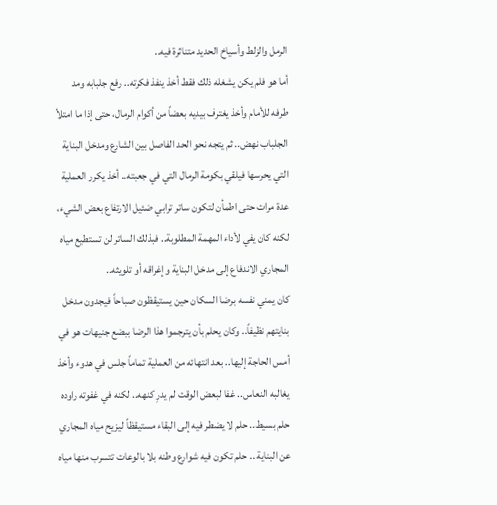الرمل والزلط وأسياخ الحديد متناثرة فيه..
أما هو فلم يكن يشغله ذلك فقط أخذ ينفذ فكرته.. رفع جلبابه ومد طرفه للأمام وأخذ يغترف بيديه بعضاً من أكوام الرمال، حتى إذا ما امتلأ الجلباب نهض.. ثم يتجه نحو الحد الفاصل بين الشارع ومدخل البناية التي يحرسها فيلقي بكومة الرمال التي في جعبته.. أخذ يكرر العملية عدة مرات حتى اطمأن لتكون ساتر ترابي ضئيل الارتفاع بعض الشيء، لكنه كان يفي لأداء المهمة المطلوبة.. فبذلك الساتر لن تستطيع مياه المجاري الاندفاع إلى مدخل البناية وإغراقه أو تلويثه..
كان يمني نفسه برضا السكان حين يستيقظون صباحاً فيجدون مدخل بنايتهم نظيفاً.. وكان يحلم بأن يترجموا هذا الرضا ببضع جنيهات هو في أمس الحاجة إليها.. بعد انتهائه من العملية تماماً جلس في هدوء وأخذ يغالبه النعاس.. غفا لبعض الوقت لم يدرِ كنهه.. لكنه في غفوته راوده حلم بسيط.. حلم لا يضطر فيه إلى البقاء مستيقظاً ليزيح مياه المجاري عن البناية .. حلم تكون فيه شوارع وطنه بلا بالوعات تتسرب منها مياه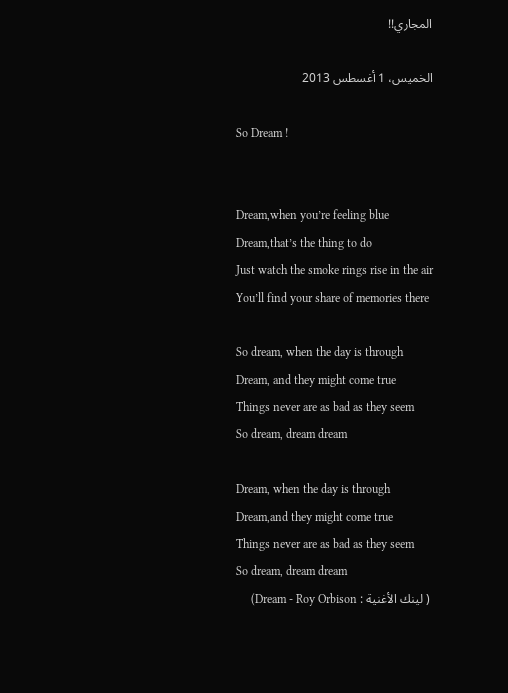المجاري!!

الخميس، 1 أغسطس 2013

So Dream !


Dream,when you’re feeling blue
Dream,that’s the thing to do
Just watch the smoke rings rise in the air
You’ll find your share of memories there

So dream, when the day is through
Dream, and they might come true
Things never are as bad as they seem
So dream, dream dream

Dream, when the day is through
Dream,and they might come true
Things never are as bad as they seem
So dream, dream dream
 ( لينك الأغنية : Dream - Roy Orbison)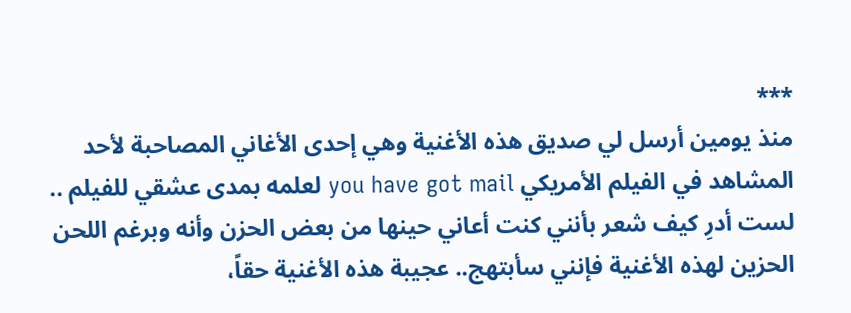***
منذ يومين أرسل لي صديق هذه الأغنية وهي إحدى الأغاني المصاحبة لأحد المشاهد في الفيلم الأمريكي you have got mail لعلمه بمدى عشقي للفيلم .. لست أدرِ كيف شعر بأنني كنت أعاني حينها من بعض الحزن وأنه وبرغم اللحن الحزين لهذه الأغنية فإنني سأبتهج.. عجيبة هذه الأغنية حقاً،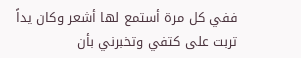ففي كل مرة أستمع لها أشعر وكان يداً تربت على كتفي وتخبرني بأن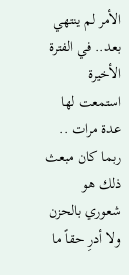الأمر لم ينتهي بعد.. في الفترة الأخيرة استمعت لها عدة مرات .. ربما كان مبعث ذلك هو شعوري بالحزن ولا أدرِ حقاً ما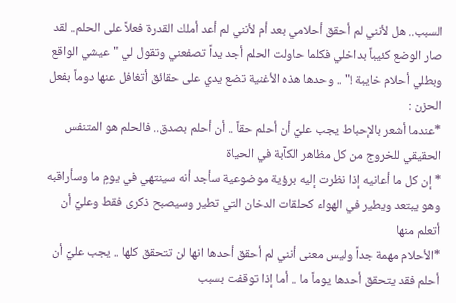السبب.. هل لأنني لم أحقق أحلامي بعد أم لأنني لم أعد أملك القدرة فعلاً على الحلم.. لقد صار الوضع كئيباً بداخلي فكلما حاولت الحلم أجد يداً تصفعني وتقول لي "عيشي الواقع وبطلي أحلام خايبة !" .. وحدها هذه الأغنية تضع يدي على حقائق أتغافل عنها دوماً بفعل الحزن :
*عندما أشعر بالإحباط يجب عليِّ أن أحلم حقاً .. أن أحلم بصدق.. فالحلم هو المتنفس الحقيقي للخروج من كل مظاهر الكآبة في الحياة
* إن كل ما أعانيه إذا نظرت إليه برؤية موضوعية سأجد أنه سينتهي في يومٍ ما وسأراقبه وهو يبتعد ويطير في الهواء كحلقات الدخان التي تطير وسيصبح ذكرى فقط وعليِّ أن أتعلم منها
*الأحلام مهمة جداً وليس معنى أنني لم أحقق أحدها انها لن تتحقق كلها .. يجب عليِّ أن أحلم فقد يتحقق أحدها يوماً ما .. أما إذا توقفت بسبب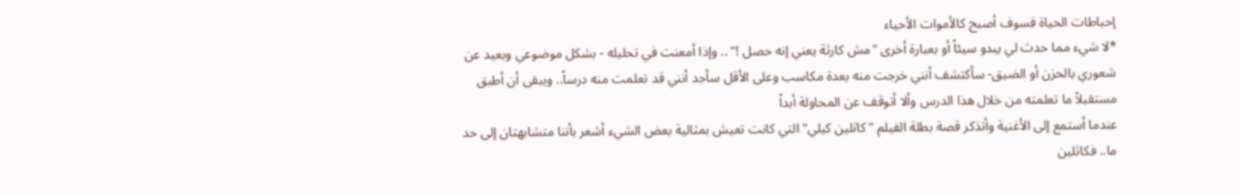إحباطات الحياة فسوف أصبح كالأموات الأحياء
*لا شيء مما حدث لي يبدو سيئاً أو بعبارة أخرى "مش كارثة يعني إنه حصل !" .. وإذا أمعنت في تحليله - بشكل موضوعي وبعيد عن شعوري بالحزن أو الضيق- سأكتشف أنني خرجت منه بعدة مكاسب وعلى الأقل سأجد أنني قد تعلمت منه درساً.. ويبقى أن أطبق مستقبلاً ما تعلمته من خلال هذا الدرس وألا أتوقف عن المحاولة أبداً
عندما أستمع إلى الأغنية وأتذكر قصة بطلة الفيلم "كاثلين كيلي" التي كانت تعيش بمثالية بعض الشيء أشعر بأننا متشابهتان إلى حد ما.. فكاثلين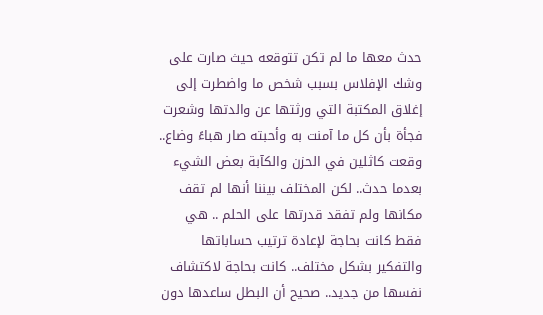حدث معها ما لم تكن تتوقعه حيث صارت على وشك الإفلاس بسبب شخص ما واضطرت إلى إغلاق المكتبة التي ورثتها عن والدتها وشعرت فجأة بأن كل ما آمنت به وأحبته صار هباءً وضاع.. وقعت كاثلين في الحزن والكآبة بعض الشيء بعدما حدث.. لكن المختلف بيننا أنها لم تقف مكانها ولم تفقد قدرتها على الحلم .. هي فقط كانت بحاجة لإعادة ترتيب حساباتها والتفكير بشكل مختلف.. كانت بحاجة لاكتشاف نفسها من جديد.. صحيح أن البطل ساعدها دون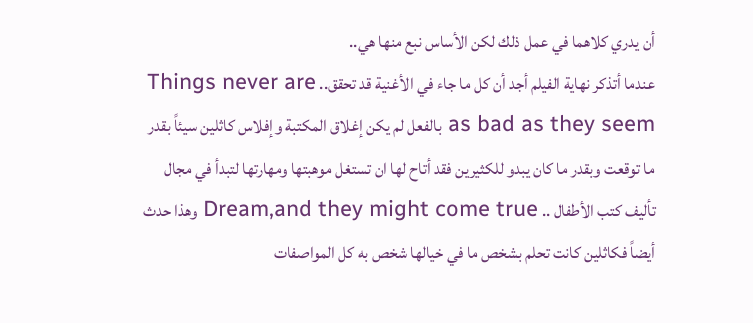أن يدري كلاهما في عمل ذلك لكن الأساس نبع منها هي..
عندما أتذكر نهاية الفيلم أجد أن كل ما جاء في الأغنية قد تحقق.. Things never are as bad as they seem بالفعل لم يكن إغلاق المكتبة وإفلاس كاثلين سيئاً بقدر ما توقعت وبقدر ما كان يبدو للكثيرين فقد أتاح لها ان تستغل موهبتها ومهارتها لتبدأ في مجال تأليف كتب الأطفال .. Dream,and they might come true وهذا حدث أيضاً فكاثلين كانت تحلم بشخص ما في خيالها شخص به كل المواصفات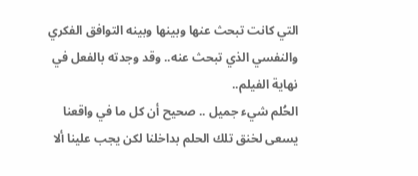التي كانت تبحث عنها وبينها وبينه التوافق الفكري والنفسي الذي تبحث عنه.. وقد وجدته بالفعل في نهاية الفيلم..
الحُلم شيء جميل .. صحيح أن كل ما في واقعنا يسعى لخنق تلك الحلم بداخلنا لكن يجب علينا ألا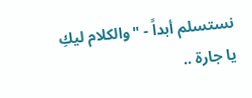نستسلم أبداً - "والكلام ليكِ يا جارة ..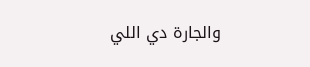والجارة دي اللي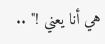هي أنا يعني !" ..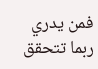فمن يدري ربما تتحقق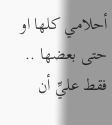أحلامي كلها او حتى بعضها .. فقط عليِّ أن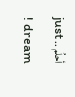أحلُم .. just dream !